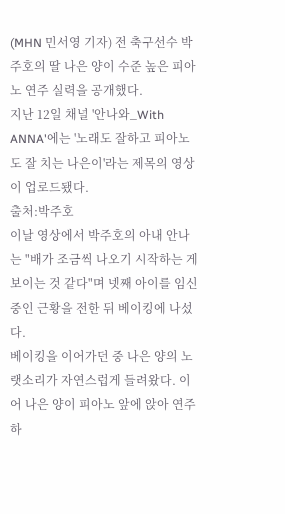(MHN 민서영 기자) 전 축구선수 박주호의 딸 나은 양이 수준 높은 피아노 연주 실력을 공개했다.
지난 12일 채널 '안나와_With ANNA'에는 '노래도 잘하고 피아노도 잘 치는 나은이'라는 제목의 영상이 업로드됐다.
출처:박주호
이날 영상에서 박주호의 아내 안나는 "배가 조금씩 나오기 시작하는 게 보이는 것 같다"며 넷째 아이를 임신 중인 근황을 전한 뒤 베이킹에 나섰다.
베이킹을 이어가던 중 나은 양의 노랫소리가 자연스럽게 들려왔다. 이어 나은 양이 피아노 앞에 앉아 연주하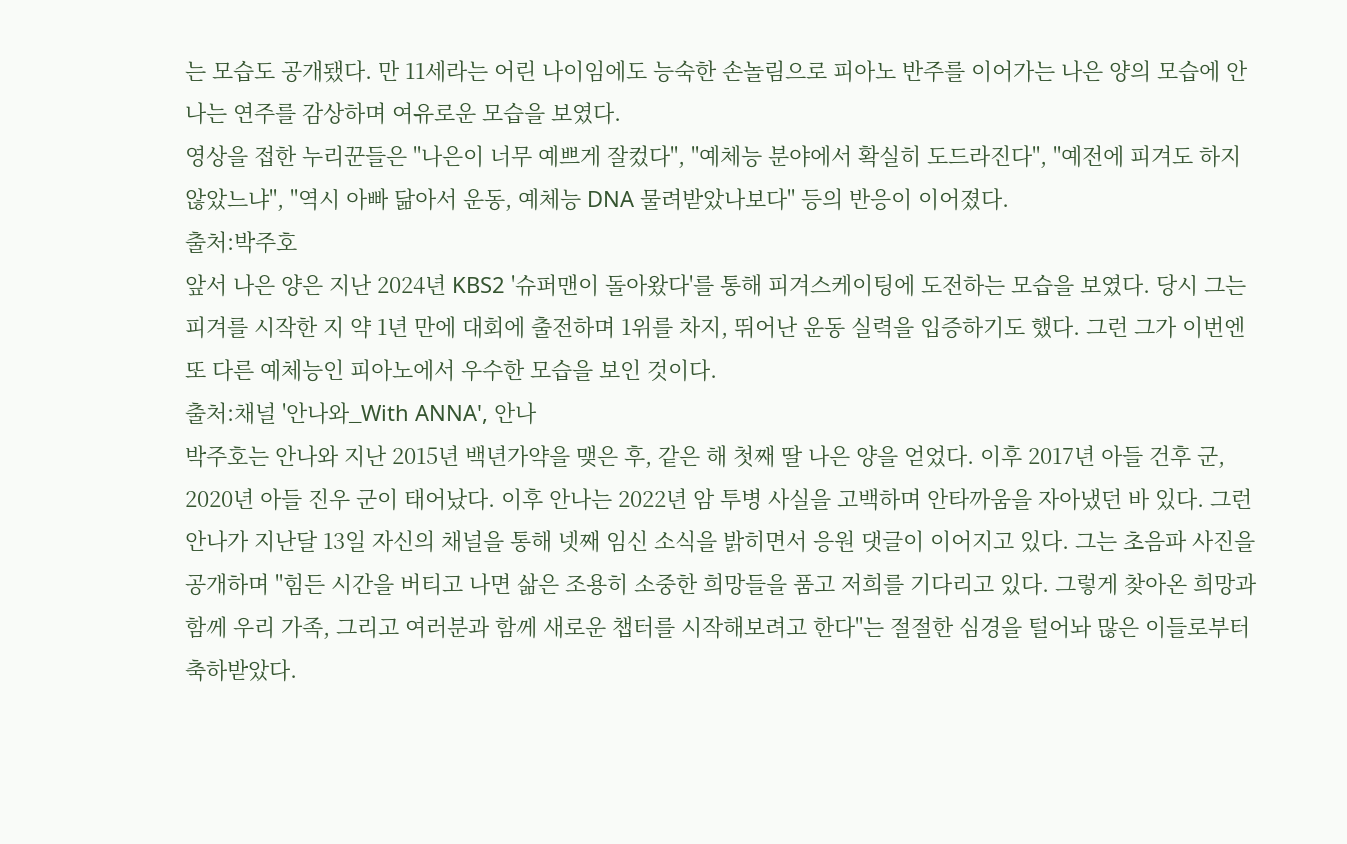는 모습도 공개됐다. 만 11세라는 어린 나이임에도 능숙한 손놀림으로 피아노 반주를 이어가는 나은 양의 모습에 안나는 연주를 감상하며 여유로운 모습을 보였다.
영상을 접한 누리꾼들은 "나은이 너무 예쁘게 잘컸다", "예체능 분야에서 확실히 도드라진다", "예전에 피겨도 하지 않았느냐", "역시 아빠 닮아서 운동, 예체능 DNA 물려받았나보다" 등의 반응이 이어졌다.
출처:박주호
앞서 나은 양은 지난 2024년 KBS2 '슈퍼맨이 돌아왔다'를 통해 피겨스케이팅에 도전하는 모습을 보였다. 당시 그는 피겨를 시작한 지 약 1년 만에 대회에 출전하며 1위를 차지, 뛰어난 운동 실력을 입증하기도 했다. 그런 그가 이번엔 또 다른 예체능인 피아노에서 우수한 모습을 보인 것이다.
출처:채널 '안나와_With ANNA', 안나
박주호는 안나와 지난 2015년 백년가약을 맺은 후, 같은 해 첫째 딸 나은 양을 얻었다. 이후 2017년 아들 건후 군, 2020년 아들 진우 군이 태어났다. 이후 안나는 2022년 암 투병 사실을 고백하며 안타까움을 자아냈던 바 있다. 그런 안나가 지난달 13일 자신의 채널을 통해 넷째 임신 소식을 밝히면서 응원 댓글이 이어지고 있다. 그는 초음파 사진을 공개하며 "힘든 시간을 버티고 나면 삶은 조용히 소중한 희망들을 품고 저희를 기다리고 있다. 그렇게 찾아온 희망과 함께 우리 가족, 그리고 여러분과 함께 새로운 챕터를 시작해보려고 한다"는 절절한 심경을 털어놔 많은 이들로부터 축하받았다.